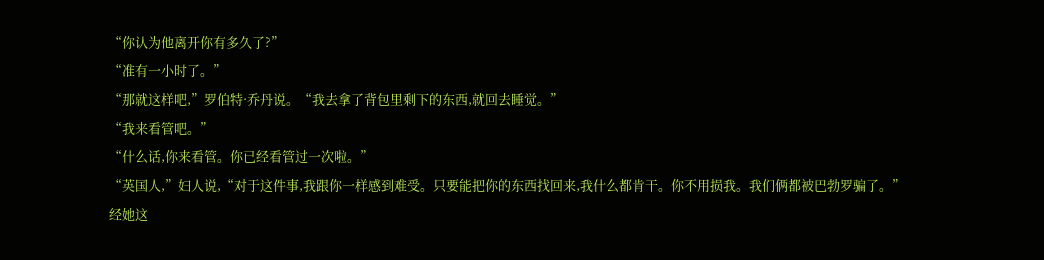“你认为他离开你有多久了?”
“准有一小时了。”
“那就这样吧,”罗伯特·乔丹说。“我去拿了背包里剩下的东西,就回去睡觉。”
“我来看管吧。”
“什么话,你来看管。你已经看管过一次啦。”
“英国人,”妇人说,“对于这件事,我跟你一样感到难受。只要能把你的东西找回来,我什么都肯干。你不用损我。我们俩都被巴勃罗骗了。”
经她这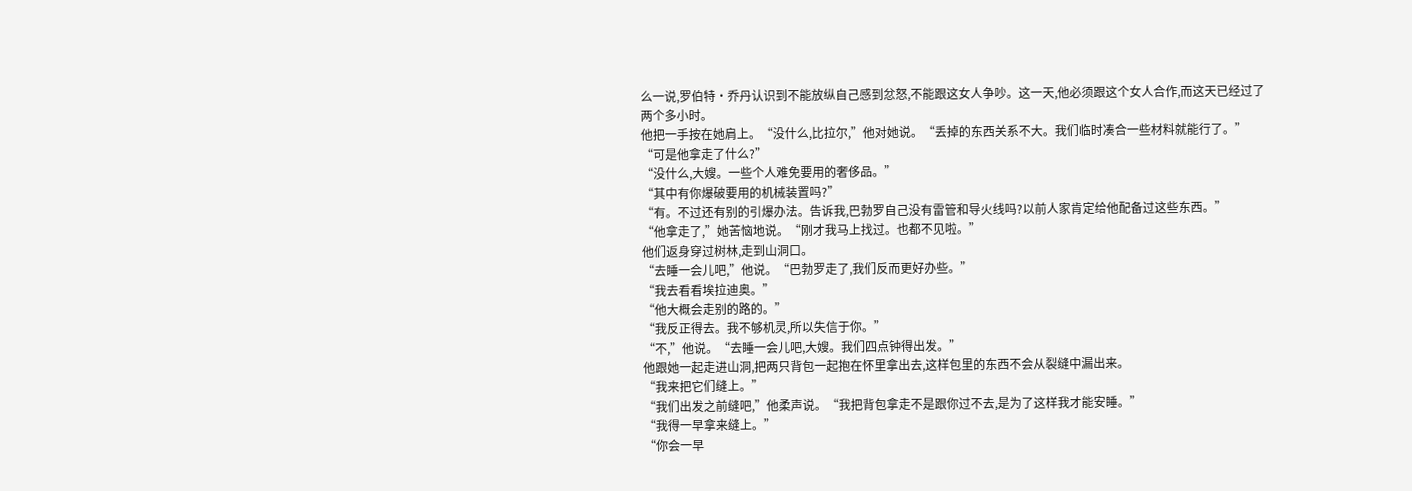么一说,罗伯特·乔丹认识到不能放纵自己感到忿怒,不能跟这女人争吵。这一天,他必须跟这个女人合作,而这天已经过了两个多小时。
他把一手按在她肩上。“没什么,比拉尔,”他对她说。“丢掉的东西关系不大。我们临时凑合一些材料就能行了。”
“可是他拿走了什么?”
“没什么,大嫂。一些个人难免要用的奢侈品。”
“其中有你爆破要用的机械装置吗?”
“有。不过还有别的引爆办法。告诉我,巴勃罗自己没有雷管和导火线吗?以前人家肯定给他配备过这些东西。”
“他拿走了,”她苦恼地说。“刚才我马上找过。也都不见啦。”
他们返身穿过树林,走到山洞口。
“去睡一会儿吧,”他说。“巴勃罗走了,我们反而更好办些。”
“我去看看埃拉迪奥。”
“他大概会走别的路的。”
“我反正得去。我不够机灵,所以失信于你。”
“不,”他说。“去睡一会儿吧,大嫂。我们四点钟得出发。”
他跟她一起走进山洞,把两只背包一起抱在怀里拿出去,这样包里的东西不会从裂缝中漏出来。
“我来把它们缝上。”
“我们出发之前缝吧,”他柔声说。“我把背包拿走不是跟你过不去,是为了这样我才能安睡。”
“我得一早拿来缝上。”
“你会一早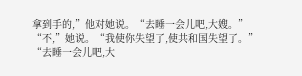拿到手的,”他对她说。“去睡一会儿吧,大嫂。”
“不,”她说。“我使你失望了,使共和国失望了。”
“去睡一会儿吧,大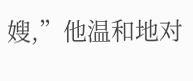嫂,”他温和地对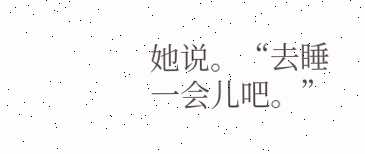她说。“去睡一会儿吧。”